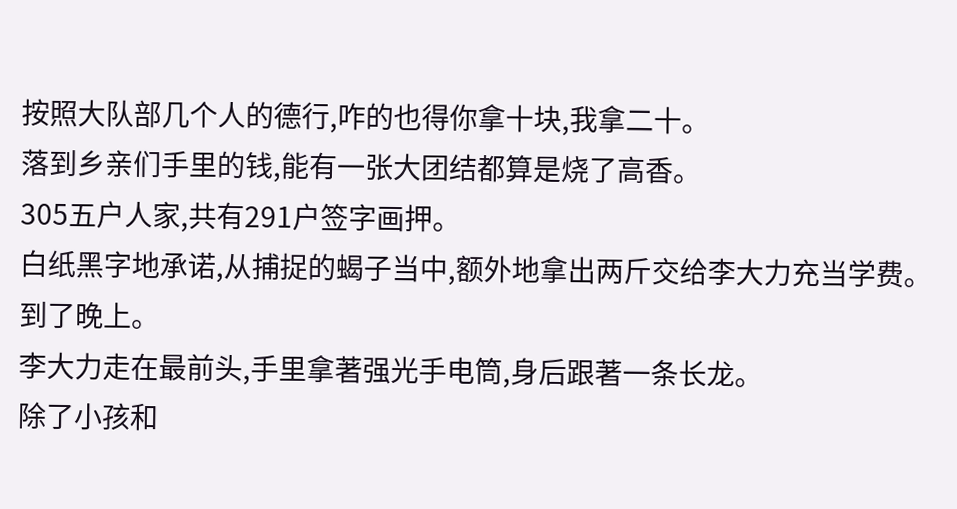按照大队部几个人的德行,咋的也得你拿十块,我拿二十。
落到乡亲们手里的钱,能有一张大团结都算是烧了高香。
305五户人家,共有291户签字画押。
白纸黑字地承诺,从捕捉的蝎子当中,额外地拿出两斤交给李大力充当学费。
到了晚上。
李大力走在最前头,手里拿著强光手电筒,身后跟著一条长龙。
除了小孩和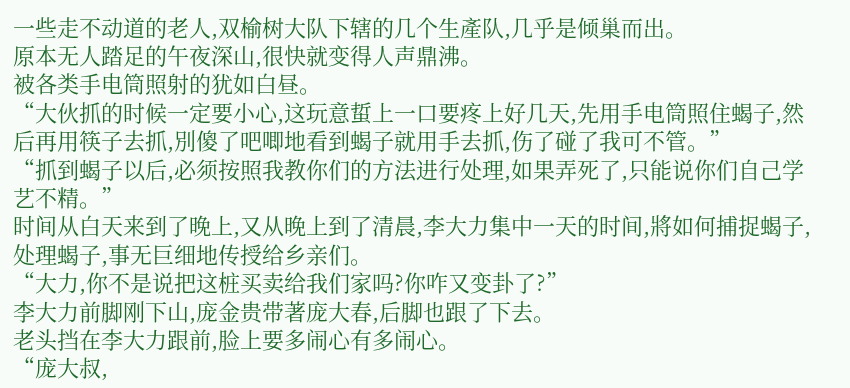一些走不动道的老人,双榆树大队下辖的几个生產队,几乎是倾巢而出。
原本无人踏足的午夜深山,很快就变得人声鼎沸。
被各类手电筒照射的犹如白昼。
“大伙抓的时候一定要小心,这玩意蜇上一口要疼上好几天,先用手电筒照住蝎子,然后再用筷子去抓,別傻了吧唧地看到蝎子就用手去抓,伤了碰了我可不管。”
“抓到蝎子以后,必须按照我教你们的方法进行处理,如果弄死了,只能说你们自己学艺不精。”
时间从白天来到了晚上,又从晚上到了清晨,李大力集中一天的时间,將如何捕捉蝎子,处理蝎子,事无巨细地传授给乡亲们。
“大力,你不是说把这桩买卖给我们家吗?你咋又变卦了?”
李大力前脚刚下山,庞金贵带著庞大春,后脚也跟了下去。
老头挡在李大力跟前,脸上要多闹心有多闹心。
“庞大叔,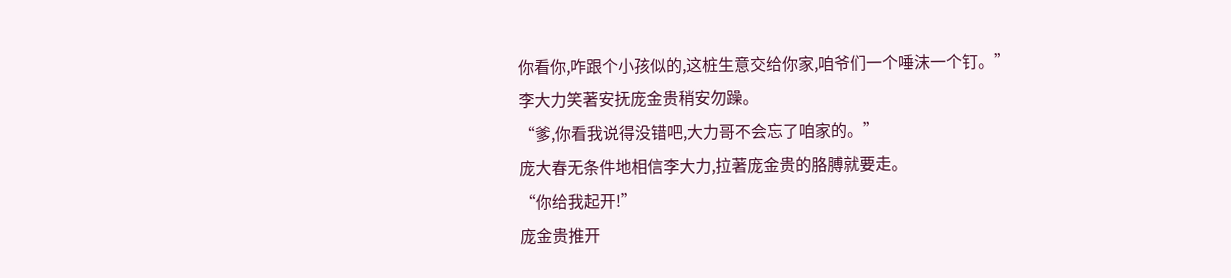你看你,咋跟个小孩似的,这桩生意交给你家,咱爷们一个唾沫一个钉。”
李大力笑著安抚庞金贵稍安勿躁。
“爹,你看我说得没错吧,大力哥不会忘了咱家的。”
庞大春无条件地相信李大力,拉著庞金贵的胳膊就要走。
“你给我起开!”
庞金贵推开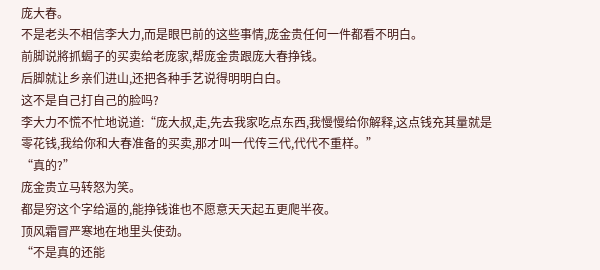庞大春。
不是老头不相信李大力,而是眼巴前的这些事情,庞金贵任何一件都看不明白。
前脚说將抓蝎子的买卖给老庞家,帮庞金贵跟庞大春挣钱。
后脚就让乡亲们进山,还把各种手艺说得明明白白。
这不是自己打自己的脸吗?
李大力不慌不忙地说道:“庞大叔,走,先去我家吃点东西,我慢慢给你解释,这点钱充其量就是零花钱,我给你和大春准备的买卖,那才叫一代传三代,代代不重样。”
“真的?”
庞金贵立马转怒为笑。
都是穷这个字给逼的,能挣钱谁也不愿意天天起五更爬半夜。
顶风霜冒严寒地在地里头使劲。
“不是真的还能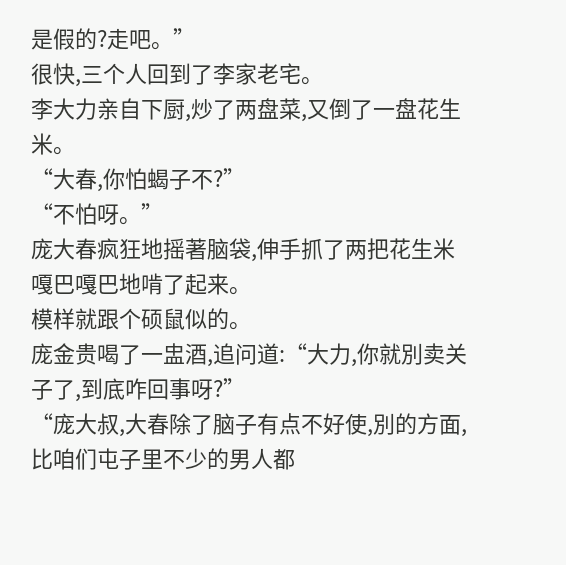是假的?走吧。”
很快,三个人回到了李家老宅。
李大力亲自下厨,炒了两盘菜,又倒了一盘花生米。
“大春,你怕蝎子不?”
“不怕呀。”
庞大春疯狂地摇著脑袋,伸手抓了两把花生米嘎巴嘎巴地啃了起来。
模样就跟个硕鼠似的。
庞金贵喝了一盅酒,追问道:“大力,你就別卖关子了,到底咋回事呀?”
“庞大叔,大春除了脑子有点不好使,別的方面,比咱们屯子里不少的男人都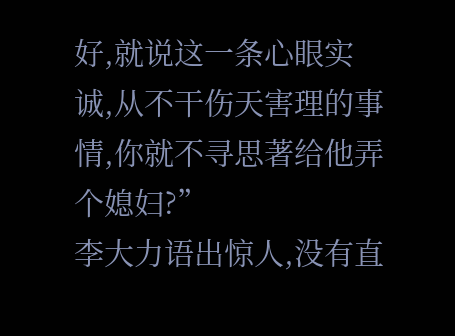好,就说这一条心眼实诚,从不干伤天害理的事情,你就不寻思著给他弄个媳妇?”
李大力语出惊人,没有直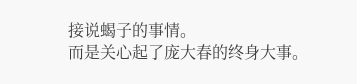接说蝎子的事情。
而是关心起了庞大春的终身大事。